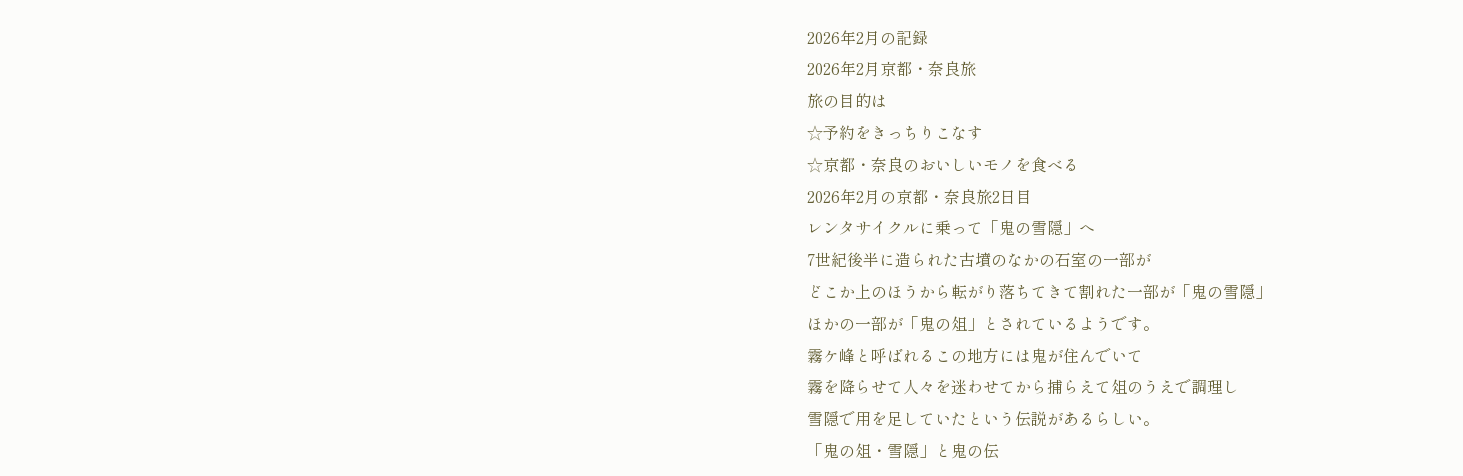2026年2月の記録
2026年2月京都・奈良旅
旅の目的は
☆予約をきっちりこなす
☆京都・奈良のおいしいモノを食べる
2026年2月の京都・奈良旅2日目
レンタサイクルに乗って「鬼の雪隠」へ
7世紀後半に造られた古墳のなかの石室の一部が
どこか上のほうから転がり落ちてきて割れた一部が「鬼の雪隠」
ほかの一部が「鬼の俎」とされているようです。
霧ケ峰と呼ばれるこの地方には鬼が住んでいて
霧を降らせて人々を迷わせてから捕らえて俎のうえで調理し
雪隠で用を足していたという伝説があるらしい。
「鬼の俎・雪隠」と鬼の伝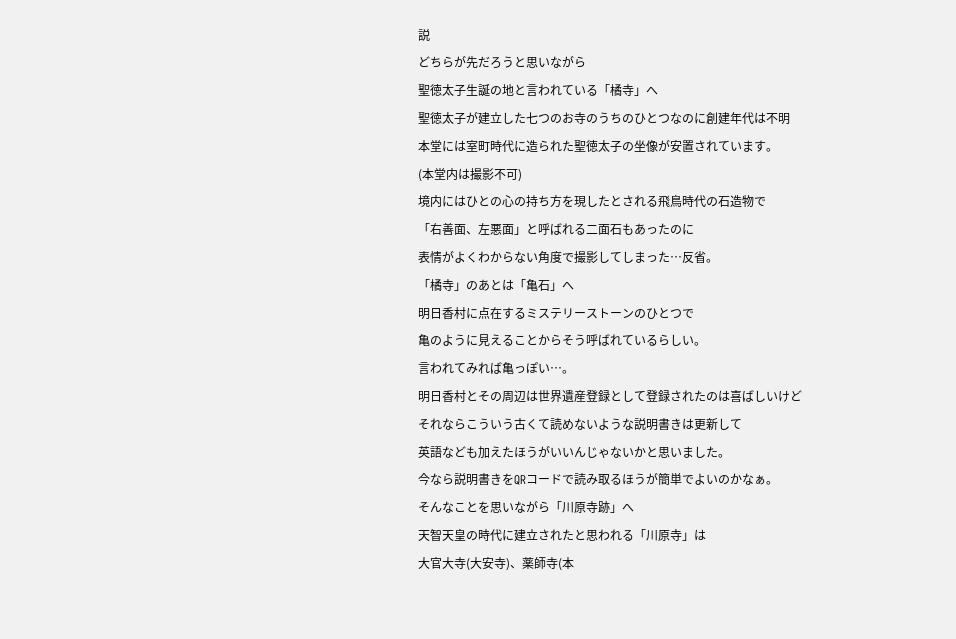説
どちらが先だろうと思いながら
聖徳太子生誕の地と言われている「橘寺」へ
聖徳太子が建立した七つのお寺のうちのひとつなのに創建年代は不明
本堂には室町時代に造られた聖徳太子の坐像が安置されています。
(本堂内は撮影不可)
境内にはひとの心の持ち方を現したとされる飛鳥時代の石造物で
「右善面、左悪面」と呼ばれる二面石もあったのに
表情がよくわからない角度で撮影してしまった…反省。
「橘寺」のあとは「亀石」へ
明日香村に点在するミステリーストーンのひとつで
亀のように見えることからそう呼ばれているらしい。
言われてみれば亀っぽい…。
明日香村とその周辺は世界遺産登録として登録されたのは喜ばしいけど
それならこういう古くて読めないような説明書きは更新して
英語なども加えたほうがいいんじゃないかと思いました。
今なら説明書きをQRコードで読み取るほうが簡単でよいのかなぁ。
そんなことを思いながら「川原寺跡」へ
天智天皇の時代に建立されたと思われる「川原寺」は
大官大寺(大安寺)、薬師寺(本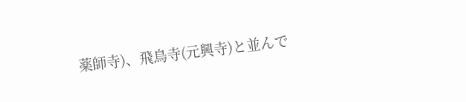薬師寺)、飛鳥寺(元興寺)と並んで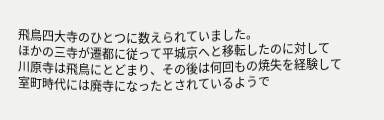飛鳥四大寺のひとつに数えられていました。
ほかの三寺が遷都に従って平城京へと移転したのに対して
川原寺は飛鳥にとどまり、その後は何回もの焼失を経験して
室町時代には廃寺になったとされているようで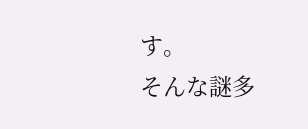す。
そんな謎多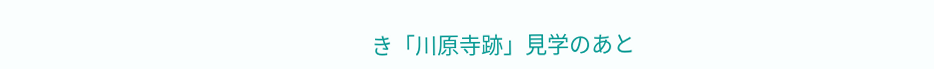き「川原寺跡」見学のあと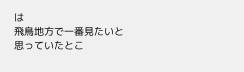は
飛鳥地方で一番見たいと思っていたとこ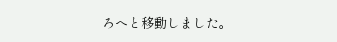ろへと移動しました。